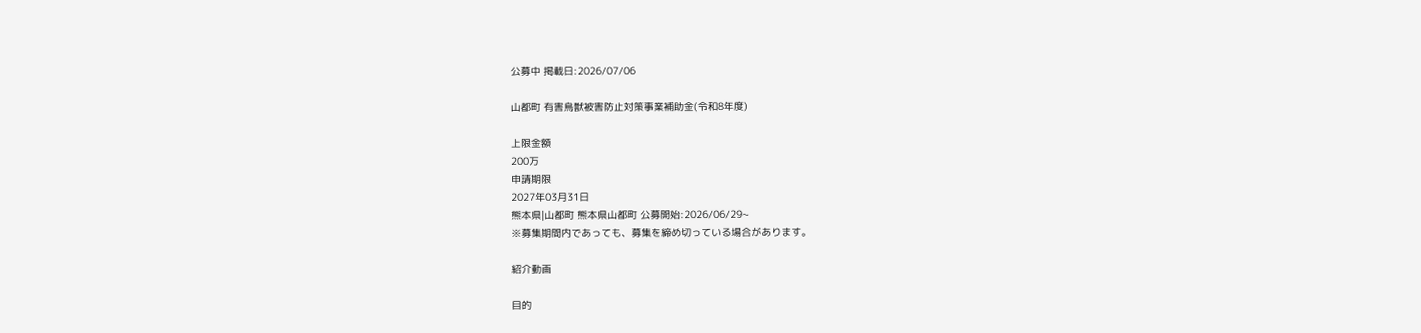公募中 掲載日:2026/07/06

山都町 有害鳥獣被害防止対策事業補助金(令和8年度)

上限金額
200万
申請期限
2027年03月31日
熊本県|山都町 熊本県山都町 公募開始:2026/06/29~
※募集期間内であっても、募集を締め切っている場合があります。

紹介動画

目的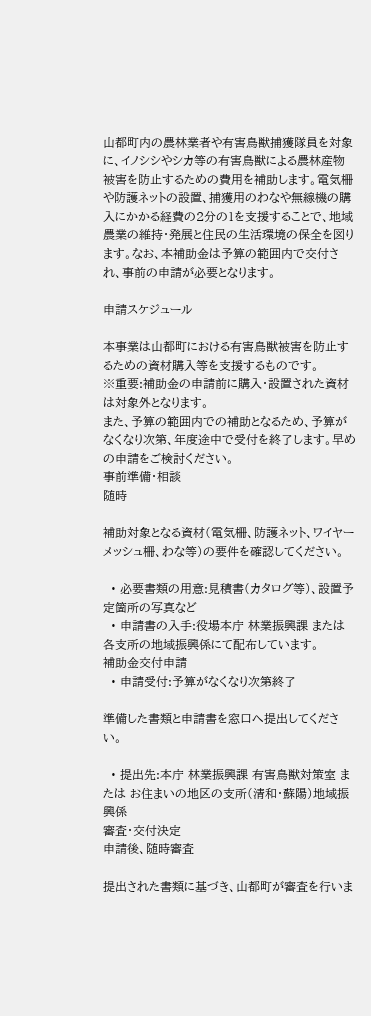山都町内の農林業者や有害鳥獣捕獲隊員を対象に、イノシシやシカ等の有害鳥獣による農林産物被害を防止するための費用を補助します。電気柵や防護ネットの設置、捕獲用のわなや無線機の購入にかかる経費の2分の1を支援することで、地域農業の維持・発展と住民の生活環境の保全を図ります。なお、本補助金は予算の範囲内で交付され、事前の申請が必要となります。

申請スケジュール

本事業は山都町における有害鳥獣被害を防止するための資材購入等を支援するものです。
※重要:補助金の申請前に購入・設置された資材は対象外となります。
また、予算の範囲内での補助となるため、予算がなくなり次第、年度途中で受付を終了します。早めの申請をご検討ください。
事前準備・相談
随時

補助対象となる資材(電気柵、防護ネット、ワイヤーメッシュ柵、わな等)の要件を確認してください。

  • 必要書類の用意:見積書(カタログ等)、設置予定箇所の写真など
  • 申請書の入手:役場本庁 林業振興課 または 各支所の地域振興係にて配布しています。
補助金交付申請
  • 申請受付:予算がなくなり次第終了

準備した書類と申請書を窓口へ提出してください。

  • 提出先:本庁 林業振興課 有害鳥獣対策室 または お住まいの地区の支所(清和・蘇陽)地域振興係
審査・交付決定
申請後、随時審査

提出された書類に基づき、山都町が審査を行いま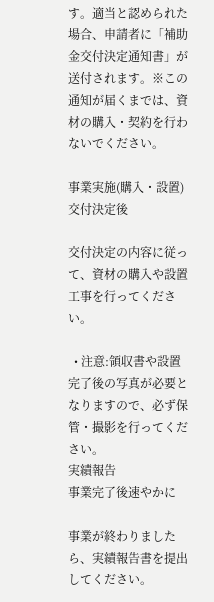す。適当と認められた場合、申請者に「補助金交付決定通知書」が送付されます。※この通知が届くまでは、資材の購入・契約を行わないでください。

事業実施(購入・設置)
交付決定後

交付決定の内容に従って、資材の購入や設置工事を行ってください。

  • 注意:領収書や設置完了後の写真が必要となりますので、必ず保管・撮影を行ってください。
実績報告
事業完了後速やかに

事業が終わりましたら、実績報告書を提出してください。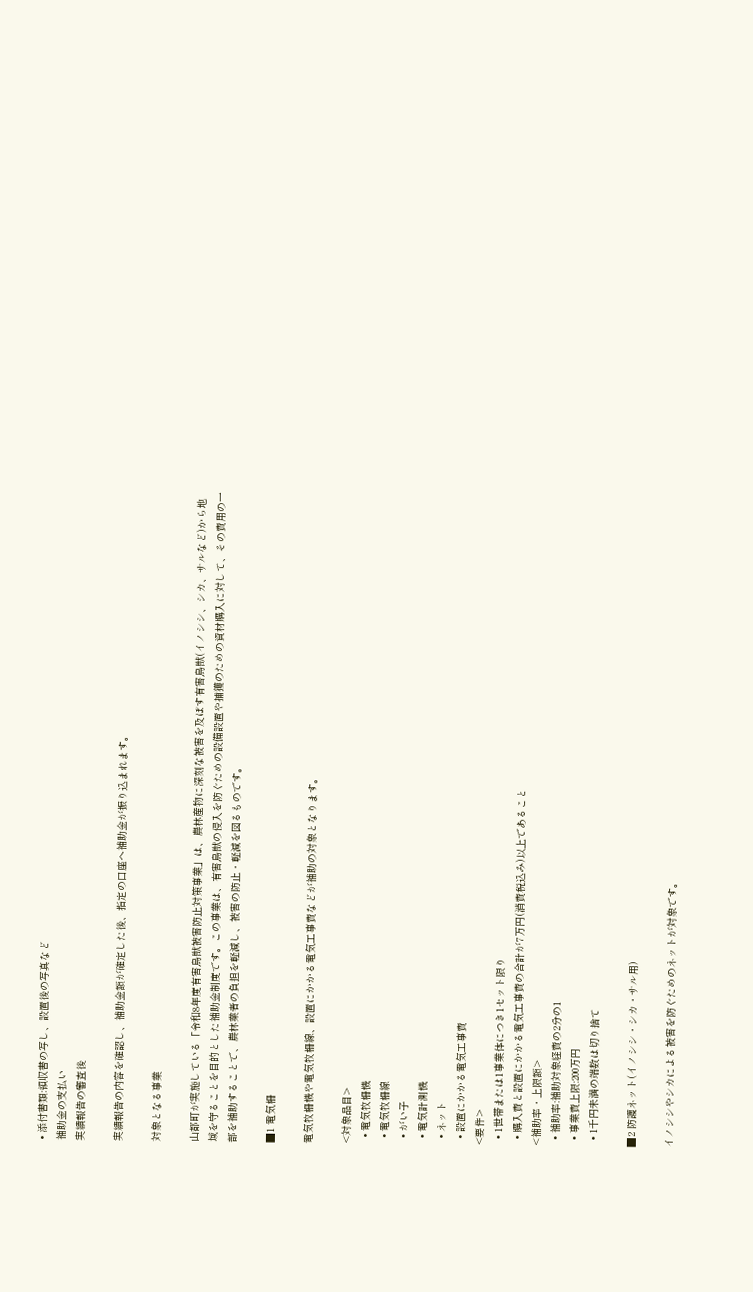• 添付書類:領収書の写し、設置後の写真など
補助金の支払い
実績報告の審査後

実績報告の内容を確認し、補助金額が確定した後、指定の口座へ補助金が振り込まれます。

対象となる事業

山都町が実施している「令和8年度有害鳥獣被害防止対策事業」は、農林産物に深刻な被害を及ぼす有害鳥獣(イノシシ、シカ、サルなど)から地域を守ることを目的とした補助金制度です。この事業は、有害鳥獣の侵入を防ぐための設備設置や捕獲のための資材購入に対して、その費用の一部を補助することで、農林業者の負担を軽減し、被害の防止・軽減を図るものです。

■1 電気柵

電気牧柵機や電気牧柵線、設置にかかる電気工事費などが補助の対象となります。

<対象品目>
  • 電気牧柵機
  • 電気牧柵線
  • がい子
  • 電気計測機
  • ネット
  • 設置にかかる電気工事費
<要件>
  • 1世帯または1事業体につき1セット限り
  • 購入費と設置にかかる電気工事費の合計が7万円(消費税込み)以上であること
<補助率・上限額>
  • 補助率:補助対象経費の2分の1
  • 事業費上限:200万円
  • 1千円未満の端数は切り捨て

■2 防護ネット(イノシシ・シカ・サル用)

イノシシやシカによる被害を防ぐためのネットが対象です。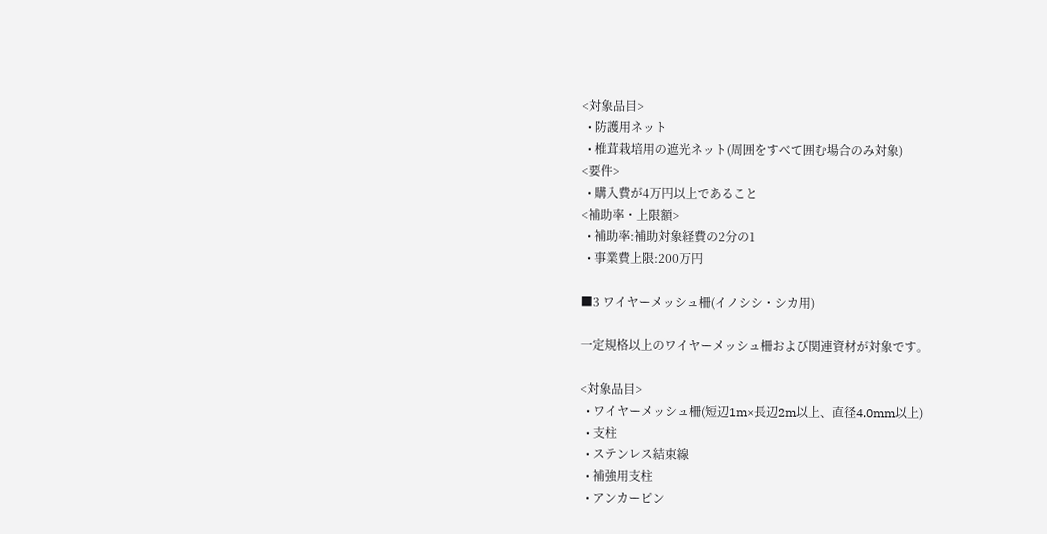<対象品目>
  • 防護用ネット
  • 椎茸栽培用の遮光ネット(周囲をすべて囲む場合のみ対象)
<要件>
  • 購入費が4万円以上であること
<補助率・上限額>
  • 補助率:補助対象経費の2分の1
  • 事業費上限:200万円

■3 ワイヤーメッシュ柵(イノシシ・シカ用)

一定規格以上のワイヤーメッシュ柵および関連資材が対象です。

<対象品目>
  • ワイヤーメッシュ柵(短辺1m×長辺2m以上、直径4.0mm以上)
  • 支柱
  • ステンレス結束線
  • 補強用支柱
  • アンカーピン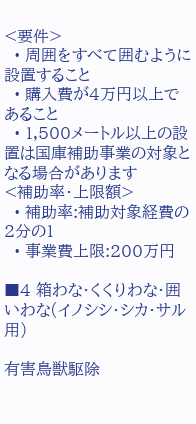<要件>
  • 周囲をすべて囲むように設置すること
  • 購入費が4万円以上であること
  • 1,500メートル以上の設置は国庫補助事業の対象となる場合があります
<補助率・上限額>
  • 補助率:補助対象経費の2分の1
  • 事業費上限:200万円

■4 箱わな・くくりわな・囲いわな(イノシシ・シカ・サル用)

有害鳥獣駆除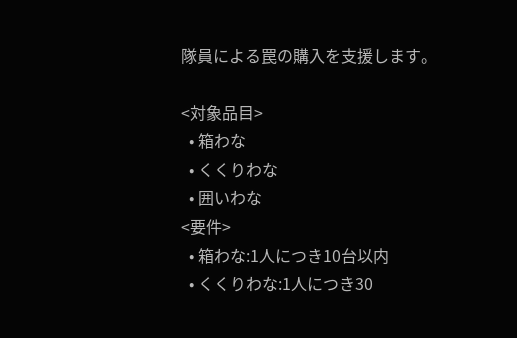隊員による罠の購入を支援します。

<対象品目>
  • 箱わな
  • くくりわな
  • 囲いわな
<要件>
  • 箱わな:1人につき10台以内
  • くくりわな:1人につき30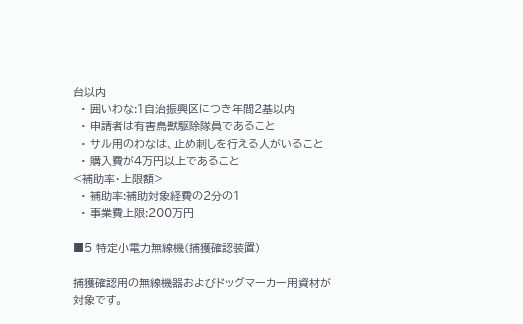台以内
  • 囲いわな:1自治振興区につき年間2基以内
  • 申請者は有害鳥獣駆除隊員であること
  • サル用のわなは、止め刺しを行える人がいること
  • 購入費が4万円以上であること
<補助率・上限額>
  • 補助率:補助対象経費の2分の1
  • 事業費上限:200万円

■5 特定小電力無線機(捕獲確認装置)

捕獲確認用の無線機器およびドッグマーカー用資材が対象です。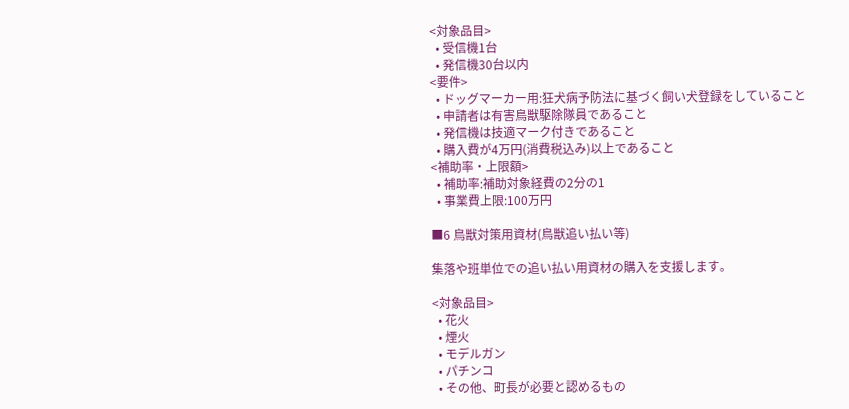<対象品目>
  • 受信機1台
  • 発信機30台以内
<要件>
  • ドッグマーカー用:狂犬病予防法に基づく飼い犬登録をしていること
  • 申請者は有害鳥獣駆除隊員であること
  • 発信機は技適マーク付きであること
  • 購入費が4万円(消費税込み)以上であること
<補助率・上限額>
  • 補助率:補助対象経費の2分の1
  • 事業費上限:100万円

■6 鳥獣対策用資材(鳥獣追い払い等)

集落や班単位での追い払い用資材の購入を支援します。

<対象品目>
  • 花火
  • 煙火
  • モデルガン
  • パチンコ
  • その他、町長が必要と認めるもの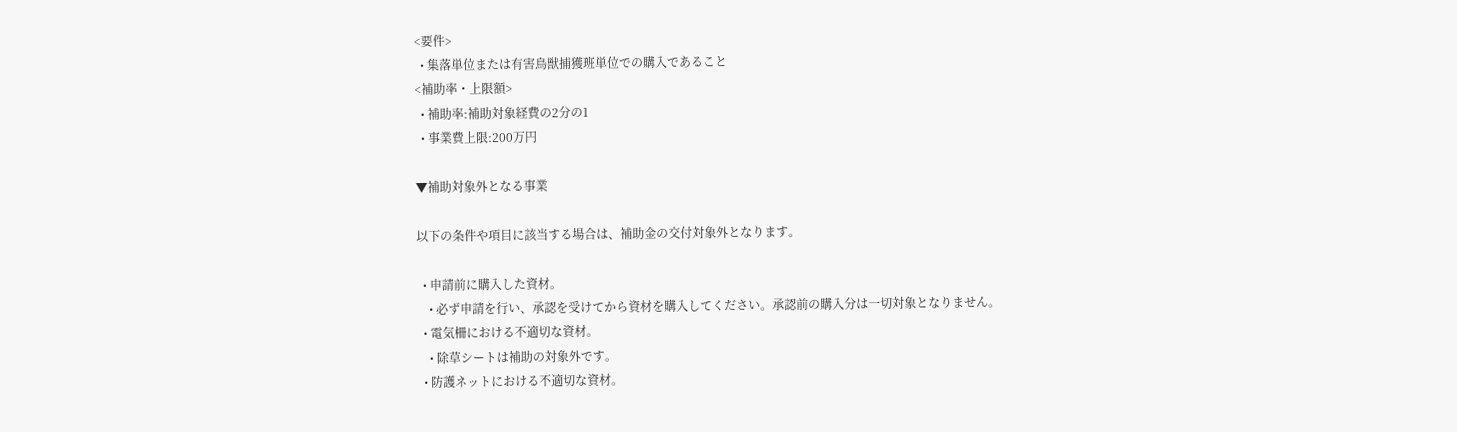<要件>
  • 集落単位または有害鳥獣捕獲班単位での購入であること
<補助率・上限額>
  • 補助率:補助対象経費の2分の1
  • 事業費上限:200万円

▼補助対象外となる事業

以下の条件や項目に該当する場合は、補助金の交付対象外となります。

  • 申請前に購入した資材。
    • 必ず申請を行い、承認を受けてから資材を購入してください。承認前の購入分は一切対象となりません。
  • 電気柵における不適切な資材。
    • 除草シートは補助の対象外です。
  • 防護ネットにおける不適切な資材。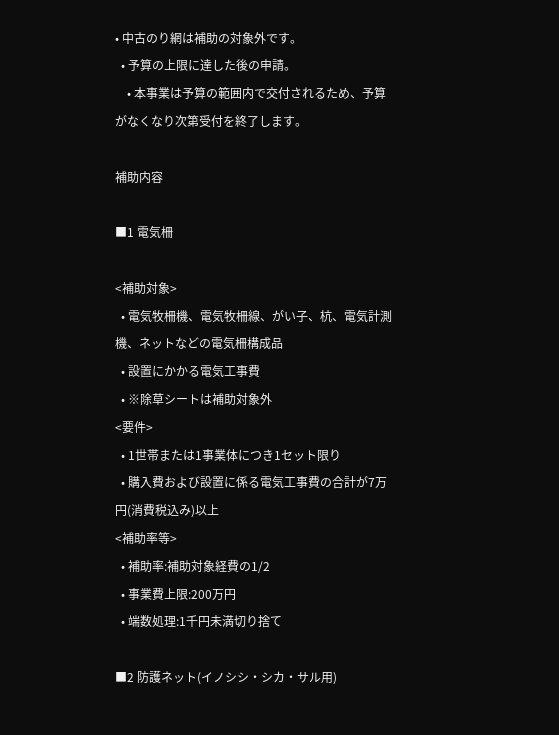• 中古のり網は補助の対象外です。
  • 予算の上限に達した後の申請。
    • 本事業は予算の範囲内で交付されるため、予算がなくなり次第受付を終了します。

補助内容

■1 電気柵

<補助対象>
  • 電気牧柵機、電気牧柵線、がい子、杭、電気計測機、ネットなどの電気柵構成品
  • 設置にかかる電気工事費
  • ※除草シートは補助対象外
<要件>
  • 1世帯または1事業体につき1セット限り
  • 購入費および設置に係る電気工事費の合計が7万円(消費税込み)以上
<補助率等>
  • 補助率:補助対象経費の1/2
  • 事業費上限:200万円
  • 端数処理:1千円未満切り捨て

■2 防護ネット(イノシシ・シカ・サル用)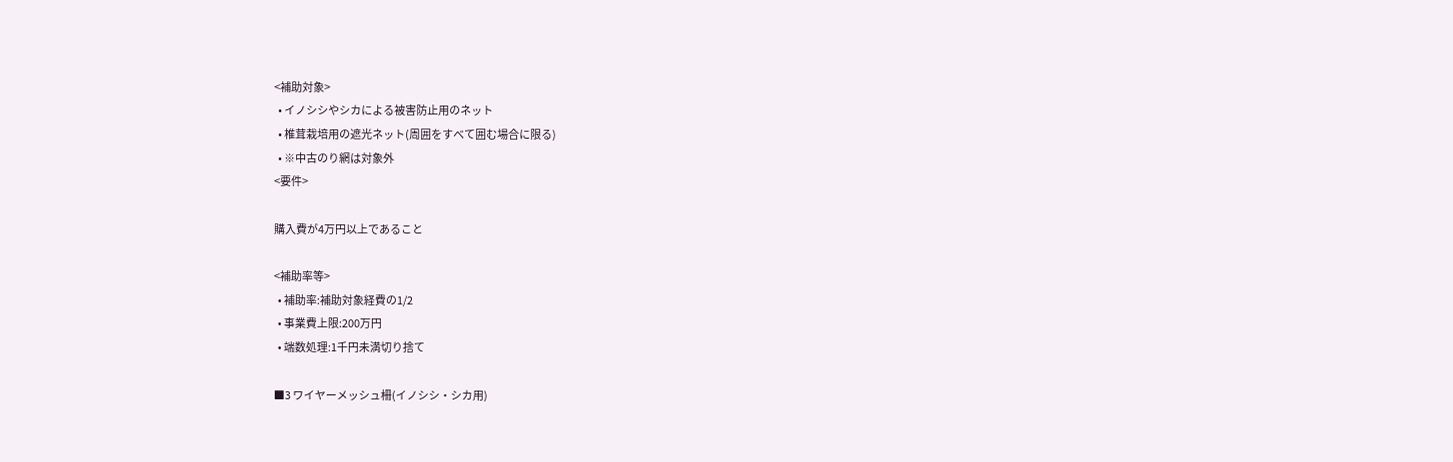<補助対象>
  • イノシシやシカによる被害防止用のネット
  • 椎茸栽培用の遮光ネット(周囲をすべて囲む場合に限る)
  • ※中古のり網は対象外
<要件>

購入費が4万円以上であること

<補助率等>
  • 補助率:補助対象経費の1/2
  • 事業費上限:200万円
  • 端数処理:1千円未満切り捨て

■3 ワイヤーメッシュ柵(イノシシ・シカ用)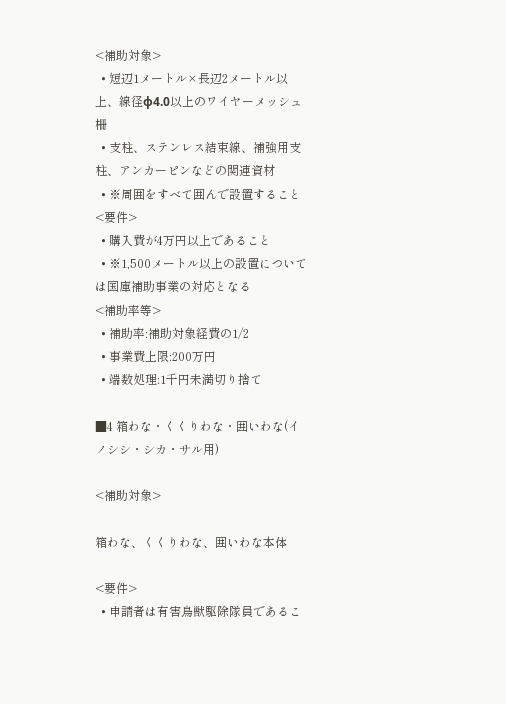<補助対象>
  • 短辺1メートル×長辺2メートル以上、線径φ4.0以上のワイヤーメッシュ柵
  • 支柱、ステンレス結束線、補強用支柱、アンカーピンなどの関連資材
  • ※周囲をすべて囲んで設置すること
<要件>
  • 購入費が4万円以上であること
  • ※1,500メートル以上の設置については国庫補助事業の対応となる
<補助率等>
  • 補助率:補助対象経費の1/2
  • 事業費上限:200万円
  • 端数処理:1千円未満切り捨て

■4 箱わな・くくりわな・囲いわな(イノシシ・シカ・サル用)

<補助対象>

箱わな、くくりわな、囲いわな本体

<要件>
  • 申請者は有害鳥獣駆除隊員であるこ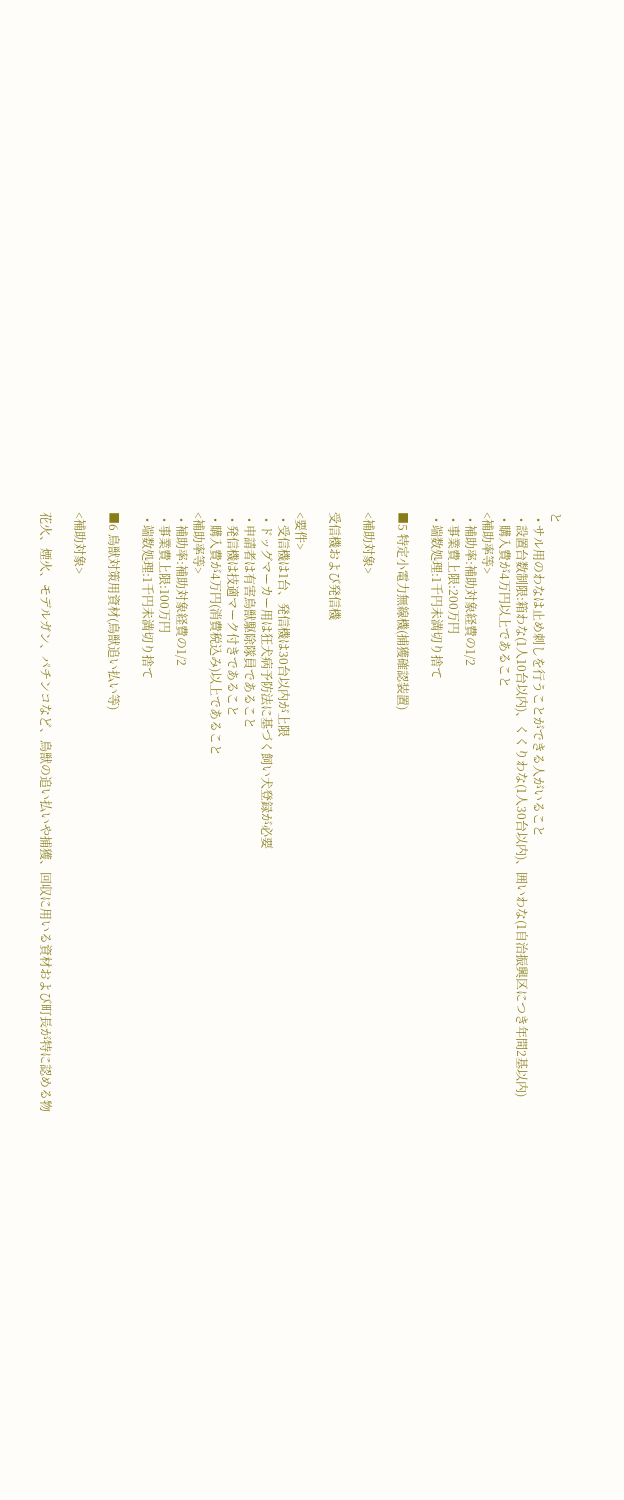と
  • サル用のわなは止め刺しを行うことができる人がいること
  • 設置台数制限:箱わな(1人10台以内)、くくりわな(1人30台以内)、囲いわな(1自治振興区につき年間2基以内)
  • 購入費が4万円以上であること
<補助率等>
  • 補助率:補助対象経費の1/2
  • 事業費上限:200万円
  • 端数処理:1千円未満切り捨て

■5 特定小電力無線機(捕獲確認装置)

<補助対象>

受信機および発信機

<要件>
  • 受信機は1台、発信機は30台以内が上限
  • ドッグマーカー用は狂犬病予防法に基づく飼い犬登録が必要
  • 申請者は有害鳥獣駆除隊員であること
  • 発信機は技適マーク付きであること
  • 購入費が4万円(消費税込み)以上であること
<補助率等>
  • 補助率:補助対象経費の1/2
  • 事業費上限:100万円
  • 端数処理:1千円未満切り捨て

■6 鳥獣対策用資材(鳥獣追い払い等)

<補助対象>

花火、煙火、モデルガン、パチンコなど、鳥獣の追い払いや捕獲、回収に用いる資材および町長が特に認める物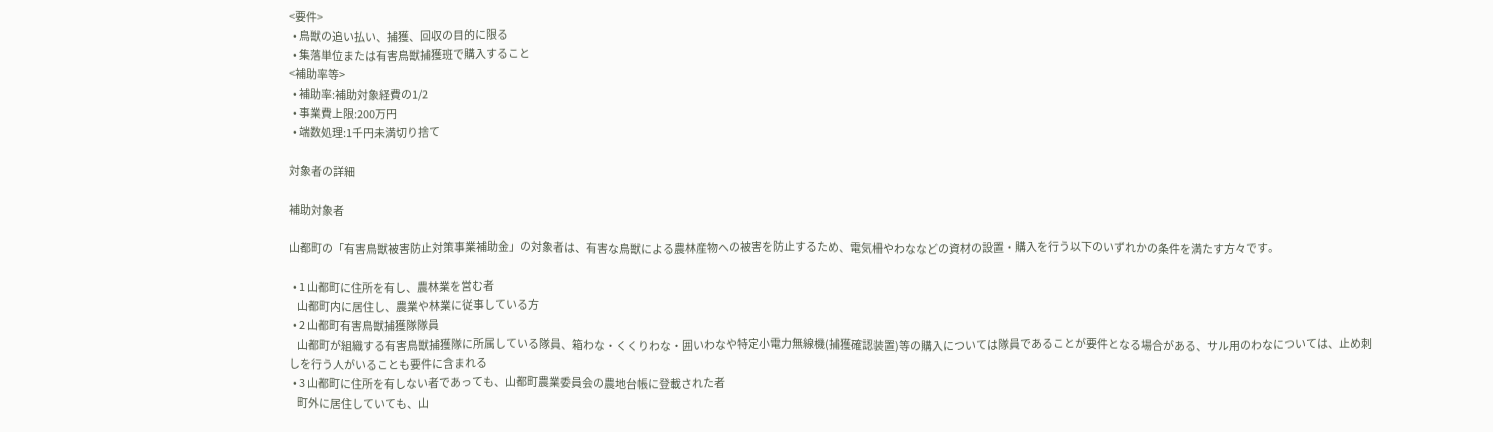<要件>
  • 鳥獣の追い払い、捕獲、回収の目的に限る
  • 集落単位または有害鳥獣捕獲班で購入すること
<補助率等>
  • 補助率:補助対象経費の1/2
  • 事業費上限:200万円
  • 端数処理:1千円未満切り捨て

対象者の詳細

補助対象者

山都町の「有害鳥獣被害防止対策事業補助金」の対象者は、有害な鳥獣による農林産物への被害を防止するため、電気柵やわななどの資材の設置・購入を行う以下のいずれかの条件を満たす方々です。

  • 1 山都町に住所を有し、農林業を営む者
    山都町内に居住し、農業や林業に従事している方
  • 2 山都町有害鳥獣捕獲隊隊員
    山都町が組織する有害鳥獣捕獲隊に所属している隊員、箱わな・くくりわな・囲いわなや特定小電力無線機(捕獲確認装置)等の購入については隊員であることが要件となる場合がある、サル用のわなについては、止め刺しを行う人がいることも要件に含まれる
  • 3 山都町に住所を有しない者であっても、山都町農業委員会の農地台帳に登載された者
    町外に居住していても、山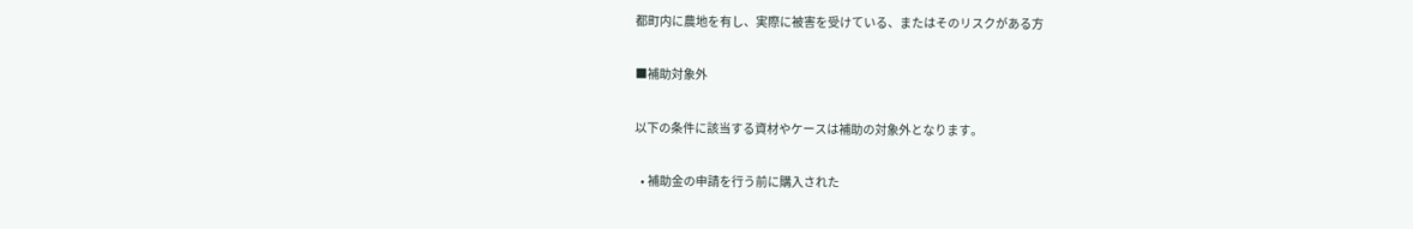都町内に農地を有し、実際に被害を受けている、またはそのリスクがある方

■補助対象外

以下の条件に該当する資材やケースは補助の対象外となります。

  • 補助金の申請を行う前に購入された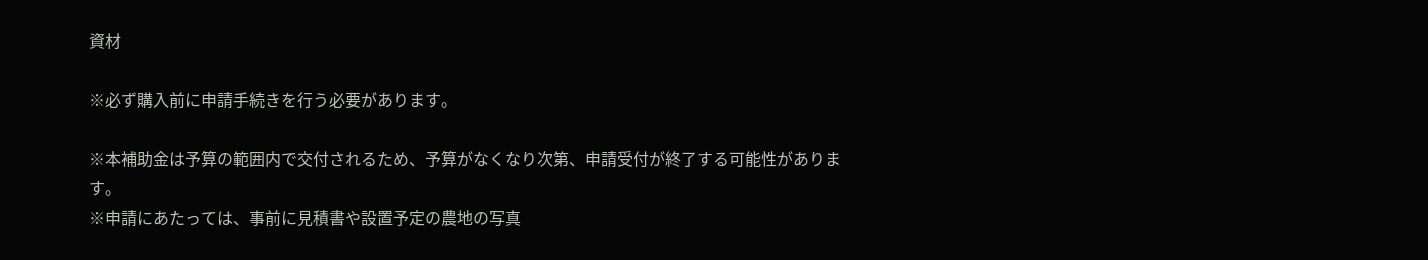資材

※必ず購入前に申請手続きを行う必要があります。

※本補助金は予算の範囲内で交付されるため、予算がなくなり次第、申請受付が終了する可能性があります。
※申請にあたっては、事前に見積書や設置予定の農地の写真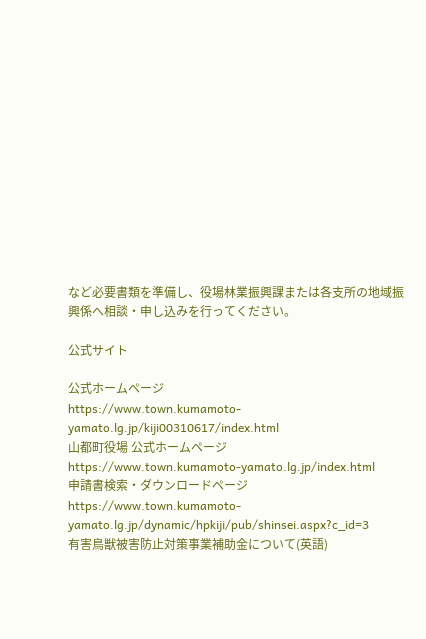など必要書類を準備し、役場林業振興課または各支所の地域振興係へ相談・申し込みを行ってください。

公式サイト

公式ホームページ
https://www.town.kumamoto-yamato.lg.jp/kiji00310617/index.html
山都町役場 公式ホームページ
https://www.town.kumamoto-yamato.lg.jp/index.html
申請書検索・ダウンロードページ
https://www.town.kumamoto-yamato.lg.jp/dynamic/hpkiji/pub/shinsei.aspx?c_id=3
有害鳥獣被害防止対策事業補助金について(英語)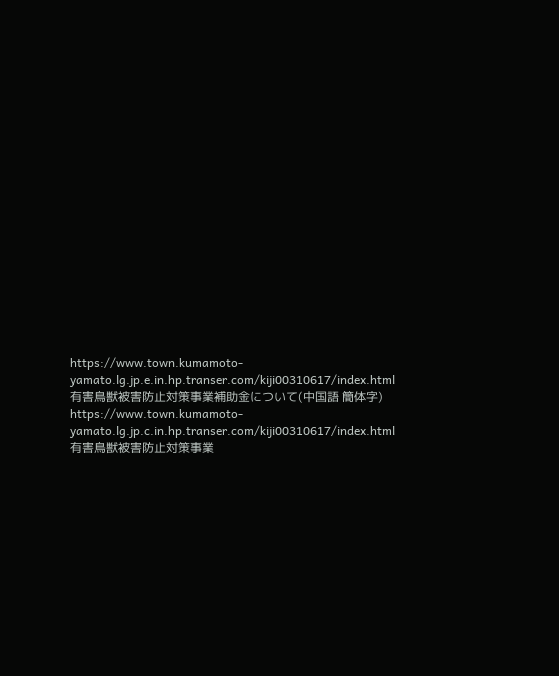https://www.town.kumamoto-yamato.lg.jp.e.in.hp.transer.com/kiji00310617/index.html
有害鳥獣被害防止対策事業補助金について(中国語 簡体字)
https://www.town.kumamoto-yamato.lg.jp.c.in.hp.transer.com/kiji00310617/index.html
有害鳥獣被害防止対策事業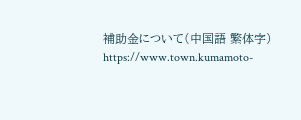補助金について(中国語 繁体字)
https://www.town.kumamoto-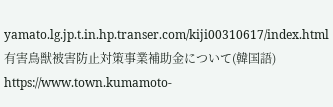yamato.lg.jp.t.in.hp.transer.com/kiji00310617/index.html
有害鳥獣被害防止対策事業補助金について(韓国語)
https://www.town.kumamoto-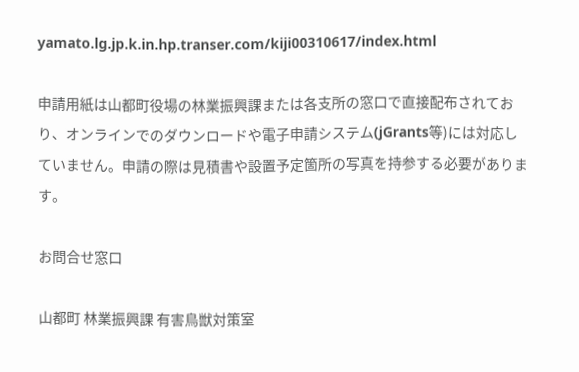yamato.lg.jp.k.in.hp.transer.com/kiji00310617/index.html

申請用紙は山都町役場の林業振興課または各支所の窓口で直接配布されており、オンラインでのダウンロードや電子申請システム(jGrants等)には対応していません。申請の際は見積書や設置予定箇所の写真を持参する必要があります。

お問合せ窓口

山都町 林業振興課 有害鳥獣対策室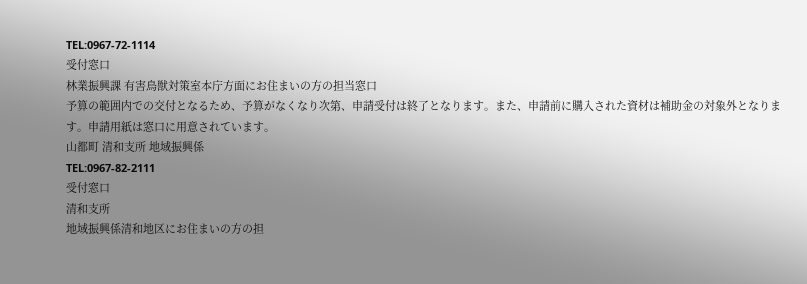TEL:0967-72-1114
受付窓口
林業振興課 有害鳥獣対策室本庁方面にお住まいの方の担当窓口
予算の範囲内での交付となるため、予算がなくなり次第、申請受付は終了となります。また、申請前に購入された資材は補助金の対象外となります。申請用紙は窓口に用意されています。
山都町 清和支所 地域振興係
TEL:0967-82-2111
受付窓口
清和支所
地域振興係清和地区にお住まいの方の担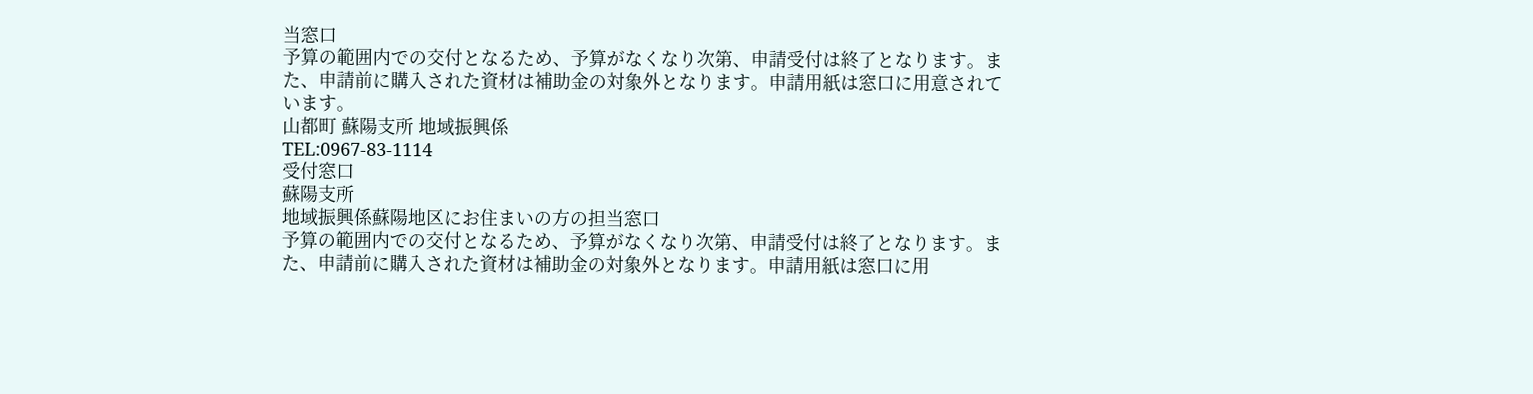当窓口
予算の範囲内での交付となるため、予算がなくなり次第、申請受付は終了となります。また、申請前に購入された資材は補助金の対象外となります。申請用紙は窓口に用意されています。
山都町 蘇陽支所 地域振興係
TEL:0967-83-1114
受付窓口
蘇陽支所
地域振興係蘇陽地区にお住まいの方の担当窓口
予算の範囲内での交付となるため、予算がなくなり次第、申請受付は終了となります。また、申請前に購入された資材は補助金の対象外となります。申請用紙は窓口に用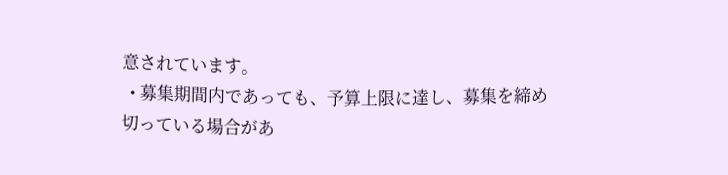意されています。
  • 募集期間内であっても、予算上限に達し、募集を締め切っている場合があ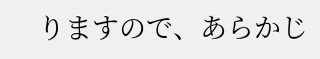りますので、あらかじ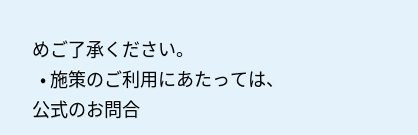めご了承ください。
  • 施策のご利用にあたっては、公式のお問合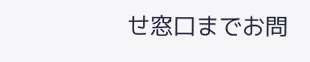せ窓口までお問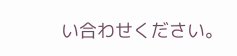い合わせください。